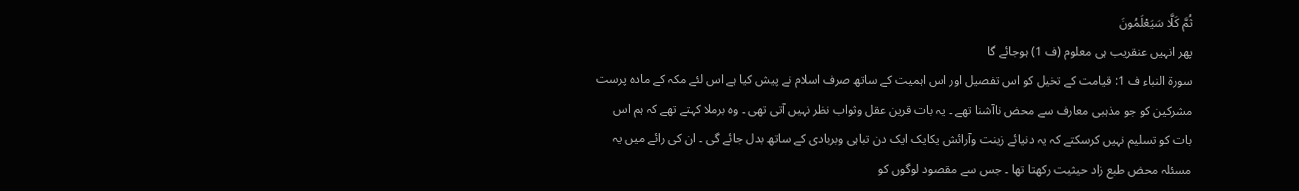ثُمَّ كَلَّا سَيَعْلَمُونَ
پھر انہیں عنقریب ہی معلوم (ف 1) ہوجائے گا
سورۃ النباء ف 1: قیامت کے تخیل کو اس تفصیل اور اس اہمیت کے ساتھ صرف اسلام نے پیش کیا ہے اس لئے مکہ کے مادہ پرست مشرکین کو جو مذہبی معارف سے محض ناآشنا تھے ۔ یہ بات قرین عقل وثواب نظر نہیں آتی تھی ۔ وہ برملا کہتے تھے کہ ہم اس بات کو تسلیم نہیں کرسکتے کہ یہ دنیائے زینت وآرائش یکایک ایک دن تباہی وبربادی کے ساتھ بدل جائے گی ۔ ان کی رائے میں یہ مسئلہ محض طبع زاد حیثیت رکھتا تھا ۔ جس سے مقصود لوگوں کو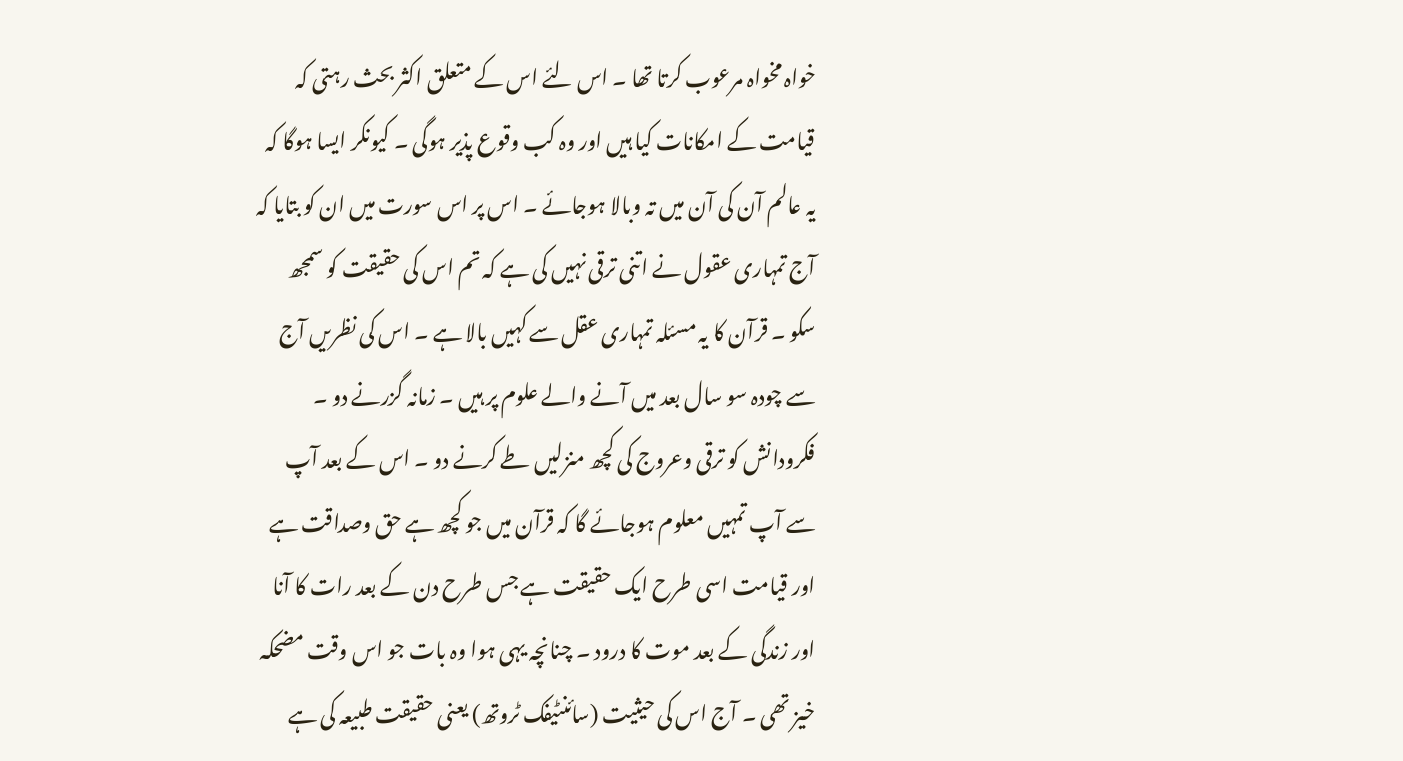خواہ مخواہ مرعوب کرتا تھا ۔ اس لئے اس کے متعلق اکثر بحث رہتی کہ قیامت کے امکانات کیا ہیں اور وہ کب وقوع پذیر ہوگی ۔ کیونکر ایسا ہوگا کہ یہ عالم آن کی آن میں تہ وبالا ہوجائے ۔ اس پر اس سورت میں ان کو بتایا کہ آج تمہاری عقول نے اتنی ترقی نہیں کی ہے کہ تم اس کی حقیقت کو سمجھ سکو ۔ قرآن کا یہ مسئلہ تمہاری عقل سے کہیں بالا ہے ۔ اس کی نظریں آج سے چودہ سو سال بعد میں آنے والے علوم پر ہیں ۔ زمانہ گزرنے دو ۔ فکرودانش کو ترقی وعروج کی کچھ منزلیں طے کرنے دو ۔ اس کے بعد آپ سے آپ تمہیں معلوم ہوجائے گا کہ قرآن میں جو کچھ ہے حق وصداقت ہے اور قیامت اسی طرح ایک حقیقت ہے جس طرح دن کے بعد رات کا آنا اور زندگی کے بعد موت کا درود ۔ چنانچہ یہی ہوا وہ بات جو اس وقت مضحکہ خیز تھی ۔ آج اس کی حیثیت (سائنٹیفک ٹروتھ) یعنی حقیقت طبیعہ کی ہے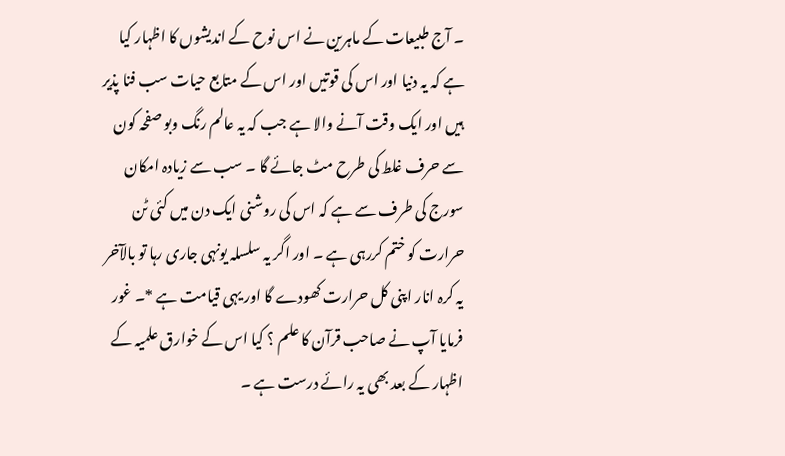۔ آج طبیعات کے ماہرین نے اس نوح کے اندیشوں کا اظہار کیا ہے کہ یہ دنیا اور اس کی قوتیں اور اس کے متابع حیات سب فنا پذیر ہیں اور ایک وقت آنے والا ہے جب کہ یہ عالم رنگ وبو صفحہ کون سے حرف غلط کی طرح مٹ جائے گا ۔ سب سے زیادہ امکان سورج کی طرف سے ہے کہ اس کی روشنی ایک دن میں کئی ٹن حرارت کو ختم کررہی ہے ۔ اور اگر یہ سلسلہ یونہی جاری رہا تو بالآخر یہ کرہ انار اپنی کل حرارت کھودے گا اور یہی قیامت ہے *۔ غور فرمایا آپ نے صاحب قرآن کا علم ؟ کیا اس کے خوارق علمیہ کے اظہار کے بعد بھی یہ رائے درست ہے ۔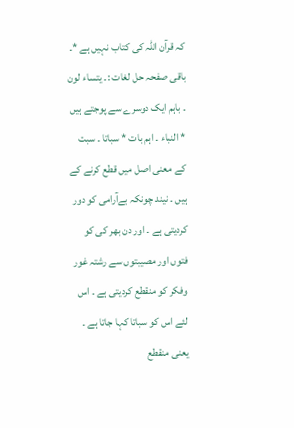کہ قرآن اللہ کی کتاب نہیں ہے *۔ باقی صفحہ حل لغات :۔ یتساء لون ۔ باہم ایک دوسرے سے پوجتے ہیں * النباء ۔ اہم بات * سباتا ۔ سبت کے معنی اصل میں قطع کرنے کے ہیں ۔ نیند چونکہ بےآرامی کو دور کردیتی ہے ۔ اور دن بھر کی کو فتوں اور مصیبتوں سے رشتہ غور وفکر کو منقطع کردیتی ہے ۔ اس لئے اس کو سباتا کہا جاتا ہے ۔ یعنی منقطع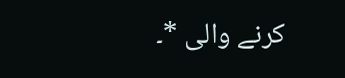کرنے والی *۔